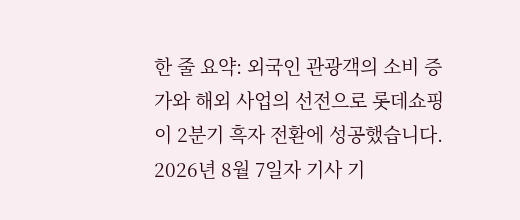한 줄 요약: 외국인 관광객의 소비 증가와 해외 사업의 선전으로 롯데쇼핑이 2분기 흑자 전환에 성공했습니다.
2026년 8월 7일자 기사 기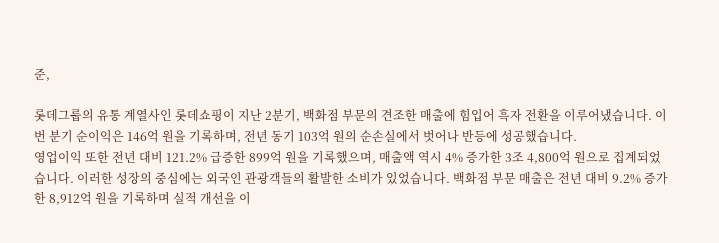준,

롯데그룹의 유통 계열사인 롯데쇼핑이 지난 2분기, 백화점 부문의 견조한 매출에 힘입어 흑자 전환을 이루어냈습니다. 이번 분기 순이익은 146억 원을 기록하며, 전년 동기 103억 원의 순손실에서 벗어나 반등에 성공했습니다.
영업이익 또한 전년 대비 121.2% 급증한 899억 원을 기록했으며, 매출액 역시 4% 증가한 3조 4,800억 원으로 집계되었습니다. 이러한 성장의 중심에는 외국인 관광객들의 활발한 소비가 있었습니다. 백화점 부문 매출은 전년 대비 9.2% 증가한 8,912억 원을 기록하며 실적 개선을 이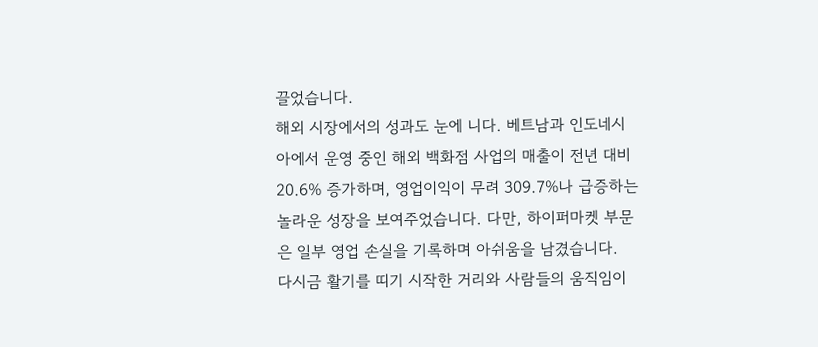끌었습니다.
해외 시장에서의 성과도 눈에 니다. 베트남과 인도네시아에서 운영 중인 해외 백화점 사업의 매출이 전년 대비 20.6% 증가하며, 영업이익이 무려 309.7%나 급증하는 놀라운 성장을 보여주었습니다. 다만, 하이퍼마켓 부문은 일부 영업 손실을 기록하며 아쉬움을 남겼습니다.
다시금 활기를 띠기 시작한 거리와 사람들의 움직임이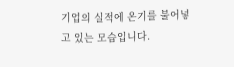기업의 실적에 온기를 불어넣고 있는 모습입니다.